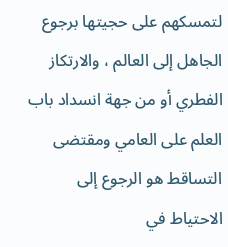لتمسكهم على حجيتها برجوع الجاهل إلى العالم ، والارتكاز الفطري أو من جهة انسداد باب العلم على العامي ومقتضى التساقط هو الرجوع إلى الاحتياط في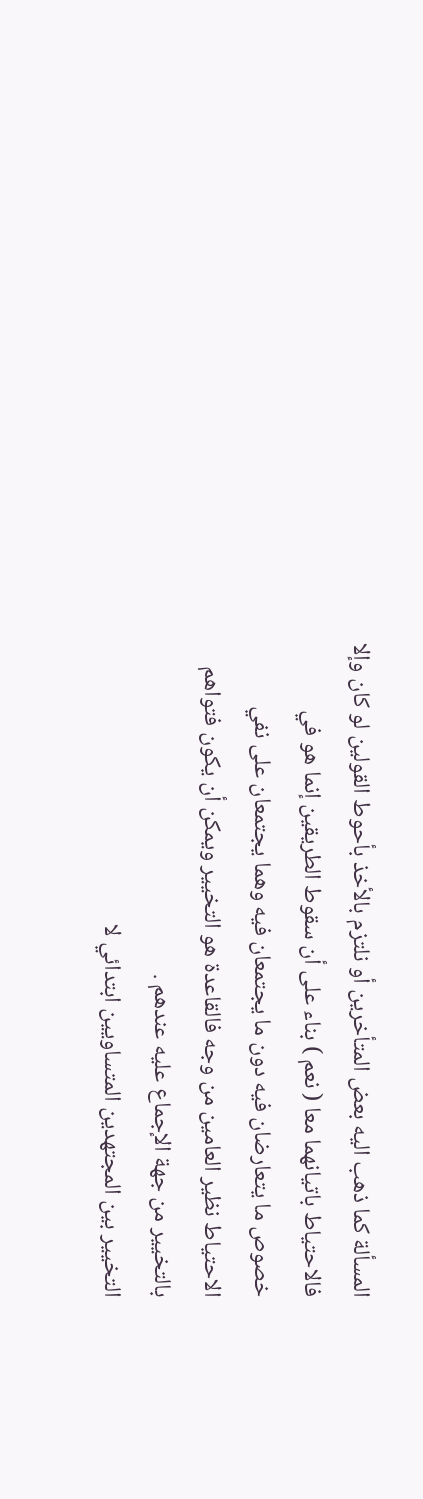المسألة كما ذهب اليه بعض المتأخرين أو نلتزم بالأخذ بأحوط القولين لو كان وإلا فالاحتياط باتيانهما معا ( نعم ) بناء على أن سقوط الطريقين إنما هو في خصوص ما يتعارضان فيه دون ما يجتمعان فيه وهما يجتمعان على نفي الاحتياط نظير العامين من وجه فالقاعدة هو التخيير ويمكن أن يكون فتواهم بالتخيير من جهة الإجماع عليه عندهم .
التخيير بين المجتهدين المتساويين ابتدائي لا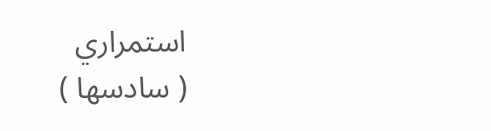استمراري
( سادسها )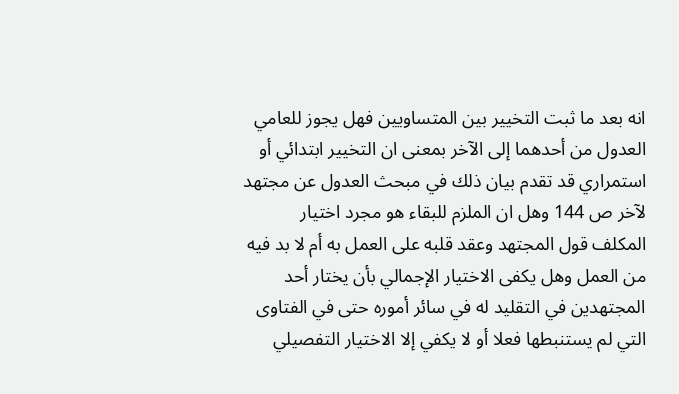انه بعد ما ثبت التخيير بين المتساويين فهل يجوز للعامي العدول من أحدهما إلى الآخر بمعنى ان التخيير ابتدائي أو استمراري قد تقدم بيان ذلك في مبحث العدول عن مجتهد لآخر ص 144 وهل ان الملزم للبقاء هو مجرد اختيار المكلف قول المجتهد وعقد قلبه على العمل به أم لا بد فيه من العمل وهل يكفى الاختيار الإجمالي بأن يختار أحد المجتهدين في التقليد له في سائر أموره حتى في الفتاوى التي لم يستنبطها فعلا أو لا يكفي إلا الاختيار التفصيلي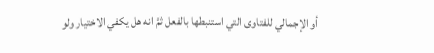أو الإجمالي للفتاوى التي استنبطها بالفعل ثمَّ انه هل يكفي الاختيار ولو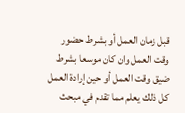قبل زمان العمل أو بشرط حضور وقت العمل وان كان موسعا بشرط ضيق وقت العمل أو حين إرادة العمل كل ذلك يعلم مما تقدم في مبحث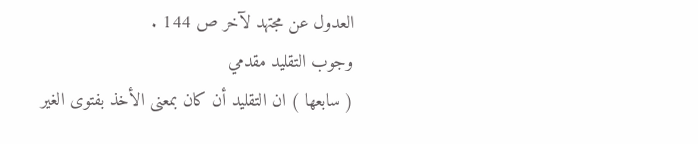العدول عن مجتهد لآخر ص 144 .
وجوب التقليد مقدمي
( سابعها ) ان التقليد أن كان بمعنى الأخذ بفتوى الغير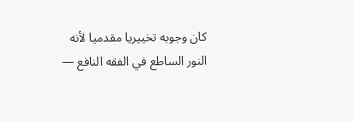كان وجوبه تخييريا مقدميا لأنه
النور الساطع في الفقه النافع —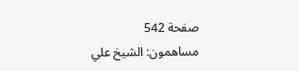صفحة 542
مساهمون: الشيخ علي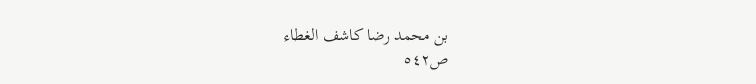بن محمد رضا كاشف الغطاء
ص٥٤٢